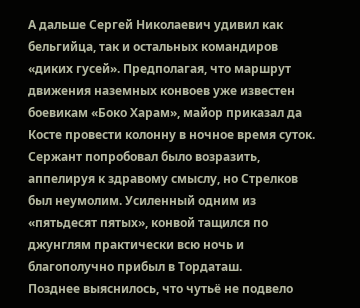А дальше Сергей Николаевич удивил как бельгийца, так и остальных командиров «диких гусей». Предполагая, что маршрут движения наземных конвоев уже известен боевикам «Боко Харам», майор приказал да Косте провести колонну в ночное время суток. Сержант попробовал было возразить, аппелируя к здравому смыслу, но Стрелков был неумолим. Усиленный одним из «пятьдесят пятых», конвой тащился по джунглям практически всю ночь и благополучно прибыл в Тордаташ.
Позднее выяснилось, что чутьё не подвело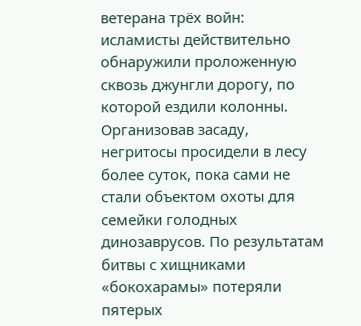ветерана трёх войн: исламисты действительно обнаружили проложенную сквозь джунгли дорогу, по которой ездили колонны. Организовав засаду, негритосы просидели в лесу более суток, пока сами не стали объектом охоты для семейки голодных динозаврусов. По результатам битвы с хищниками «бокохарамы» потеряли пятерых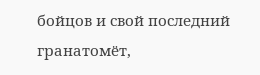бойцов и свой последний гранатомёт,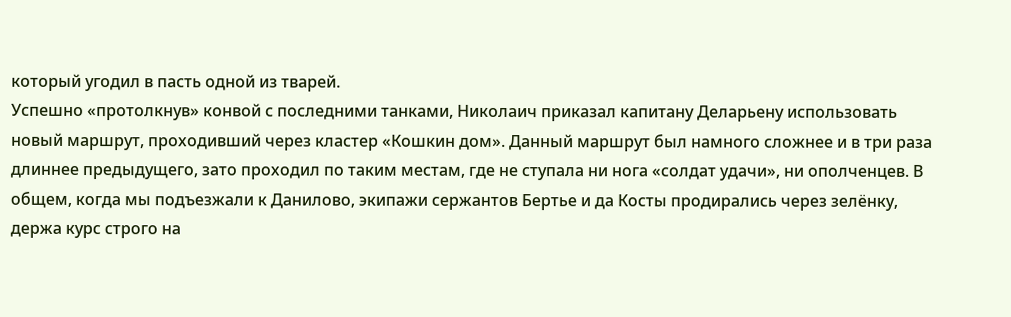который угодил в пасть одной из тварей.
Успешно «протолкнув» конвой с последними танками, Николаич приказал капитану Деларьену использовать новый маршрут, проходивший через кластер «Кошкин дом». Данный маршрут был намного сложнее и в три раза длиннее предыдущего, зато проходил по таким местам, где не ступала ни нога «солдат удачи», ни ополченцев. В общем, когда мы подъезжали к Данилово, экипажи сержантов Бертье и да Косты продирались через зелёнку, держа курс строго на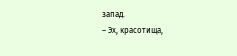запад.
– Эх, красотища,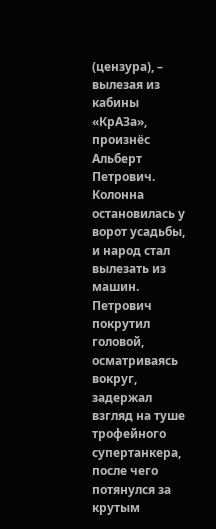(цензура), – вылезая из кабины «КрАЗа», произнёс Альберт Петрович. Колонна остановилась у ворот усадьбы, и народ стал вылезать из машин. Петрович покрутил головой, осматриваясь вокруг, задержал взгляд на туше трофейного супертанкера, после чего потянулся за крутым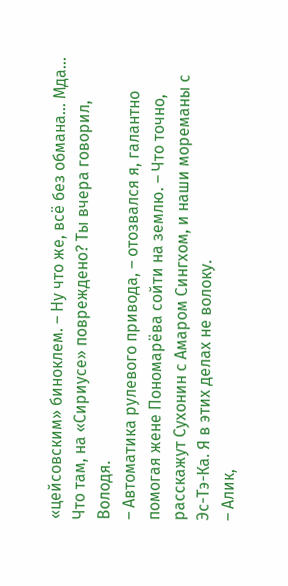«цейсовским» биноклем. – Ну что же, всё без обмана… Мда… Что там, на «Сириусе» повреждено? Ты вчера говорил, Володя.
– Автоматика рулевого привода, – отозвался я, галантно помогая жене Пономарёва сойти на землю. – Что точно, расскажут Сухонин с Амаром Сингхом, и наши мореманы с Эс-Тэ-Ка. Я в этих делах не волоку.
– Алик,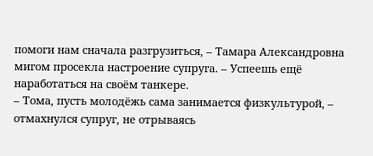помоги нам сначала разгрузиться, – Тамара Александровна мигом просекла настроение супруга. – Успеешь ещё наработаться на своём танкере.
– Тома, пусть молодёжь сама занимается физкультурой, – отмахнулся супруг, не отрываясь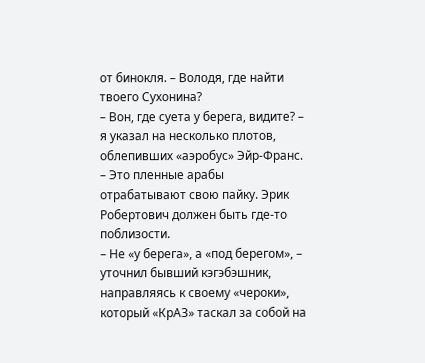от бинокля. – Володя, где найти твоего Сухонина?
– Вон, где суета у берега, видите? – я указал на несколько плотов, облепивших «аэробус» Эйр-Франс. – Это пленные арабы отрабатывают свою пайку. Эрик Робертович должен быть где-то поблизости.
– Не «у берега», а «под берегом», – уточнил бывший кэгэбэшник, направляясь к своему «чероки», который «КрАЗ» таскал за собой на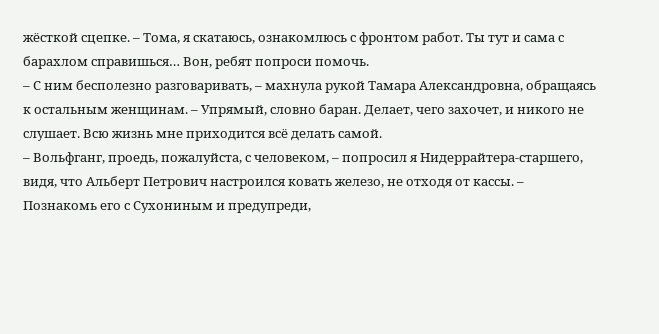жёсткой сцепке. – Тома, я скатаюсь, ознакомлюсь с фронтом работ. Ты тут и сама с барахлом справишься… Вон, ребят попроси помочь.
– С ним бесполезно разговаривать, – махнула рукой Тамара Александровна, обращаясь к остальным женщинам. – Упрямый, словно баран. Делает, чего захочет, и никого не слушает. Всю жизнь мне приходится всё делать самой.
– Вольфганг, проедь, пожалуйста, с человеком, – попросил я Нидеррайтера-старшего, видя, что Альберт Петрович настроился ковать железо, не отходя от кассы. – Познакомь его с Сухониным и предупреди,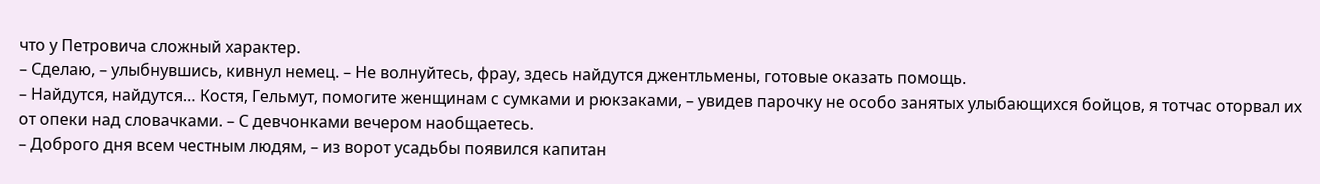что у Петровича сложный характер.
– Сделаю, – улыбнувшись, кивнул немец. – Не волнуйтесь, фрау, здесь найдутся джентльмены, готовые оказать помощь.
– Найдутся, найдутся… Костя, Гельмут, помогите женщинам с сумками и рюкзаками, – увидев парочку не особо занятых улыбающихся бойцов, я тотчас оторвал их от опеки над словачками. – С девчонками вечером наобщаетесь.
– Доброго дня всем честным людям, – из ворот усадьбы появился капитан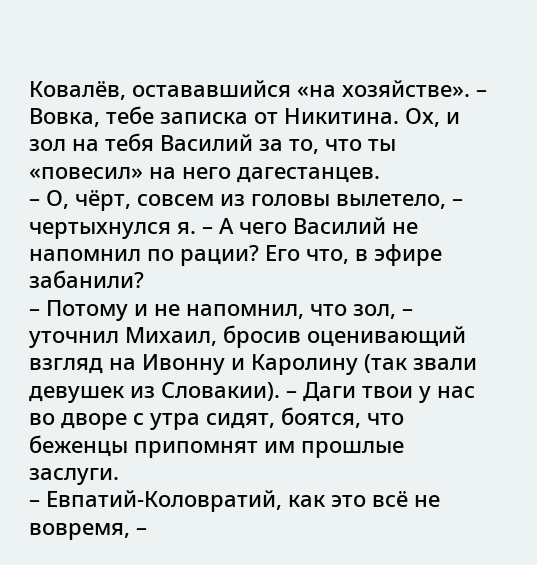Ковалёв, остававшийся «на хозяйстве». – Вовка, тебе записка от Никитина. Ох, и зол на тебя Василий за то, что ты «повесил» на него дагестанцев.
– О, чёрт, совсем из головы вылетело, – чертыхнулся я. – А чего Василий не напомнил по рации? Его что, в эфире забанили?
– Потому и не напомнил, что зол, – уточнил Михаил, бросив оценивающий взгляд на Ивонну и Каролину (так звали девушек из Словакии). – Даги твои у нас во дворе с утра сидят, боятся, что беженцы припомнят им прошлые заслуги.
– Евпатий-Коловратий, как это всё не вовремя, –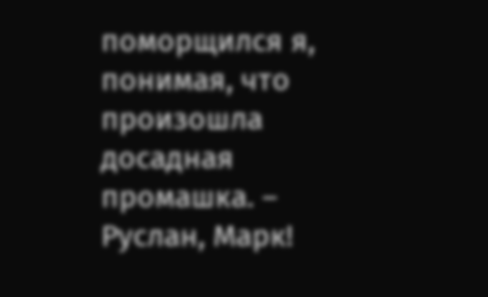поморщился я, понимая, что произошла досадная промашка. – Руслан, Марк!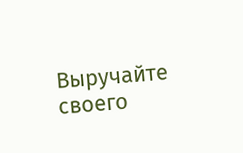Выручайте своего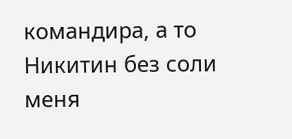командира, а то Никитин без соли меня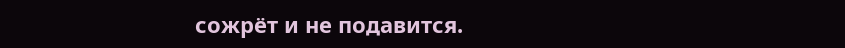сожрёт и не подавится.